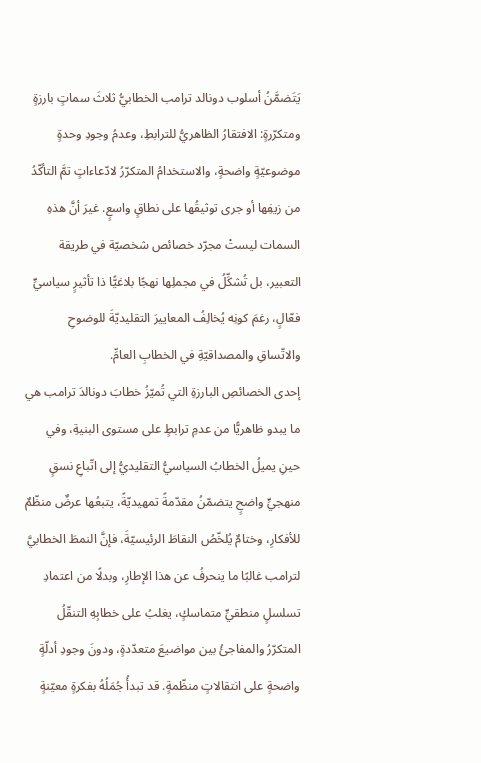يَتَضمَّنُ أسلوب دونالد ترامب الخطابيُّ ثلاثَ سماتٍ بارزةٍ ومتكرّرةٍ: الافتقارُ الظاهريُّ للترابطِ، وعدمُ وجودِ وحدةٍ موضوعيّةٍ واضحةٍ، والاستخدامُ المتكرّرُ لادّعاءاتٍ تمَّ التأكّدُ من زيفِها أو جرى توثيقُها على نطاقٍ واسعٍ. غيرَ أنَّ هذهِ السمات ليستْ مجرّد خصائص شخصيّة في طريقة التعبير، بل تُشكِّلُ في مجملِها نهجًا بلاغيًّا ذا تأثيرٍ سياسيٍّ فعّالٍ، رغمَ كونِه يُخالِفُ المعاييرَ التقليديّةَ للوضوحِ والاتّساقِ والمصداقيّةِ في الخطابِ العامِّ.
إحدى الخصائصِ البارزةِ التي تُميّزُ خطابَ دونالدَ ترامب هي ما يبدو ظاهريًّا من عدمِ ترابطٍ على مستوى البنيةِ، وفي حينِ يميلُ الخطابُ السياسيُّ التقليديُّ إلى اتّباعِ نسقٍ منهجيٍّ واضحٍ يتضمّنُ مقدّمةً تمهيديّةً، يتبعُها عرضٌ منظّمٌ للأفكارِ، وختامٌ يُلخّصُ النقاطَ الرئيسيّةَ، فإنَّ النمطَ الخطابيَّ لترامب غالبًا ما ينحرفُ عن هذا الإطارِ، وبدلًا من اعتمادِ تسلسلٍ منطقيٍّ متماسكٍ، يغلبُ على خطابِهِ التنقّلُ المتكرّرُ والمفاجئُ بين مواضيعَ متعدّدةٍ، ودونَ وجودِ أدلّةٍ واضحةٍ على انتقالاتٍ منظّمةٍ. قد تبدأُ جُمَلُهُ بفكرةٍ معيّنةٍ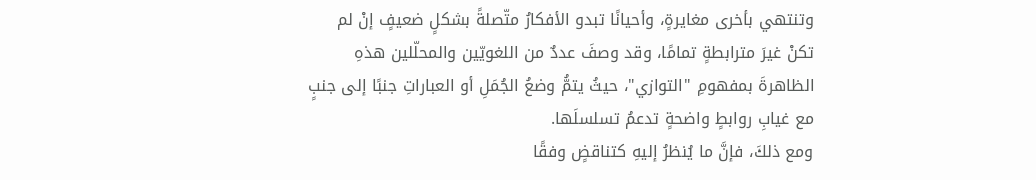وتنتهي بأخرى مغايرةٍ، وأحيانًا تبدو الأفكارُ متّصلةً بشكلٍ ضعيفٍ إنْ لم تكنْ غيرَ مترابطةٍ تمامًا، وقد وصفَ عددٌ من اللغويّين والمحلّلين هذهِ الظاهرةَ بمفهومِ "التوازي"، حيثُ يتمُّ وضعُ الجُمَلِ أو العباراتِ جنبًا إلى جنبٍ مع غيابِ روابطٍ واضحةٍ تدعمُ تسلسلَها.
ومع ذلكَ، فإنَّ ما يُنظرُ إليهِ كتناقضٍ وفقًا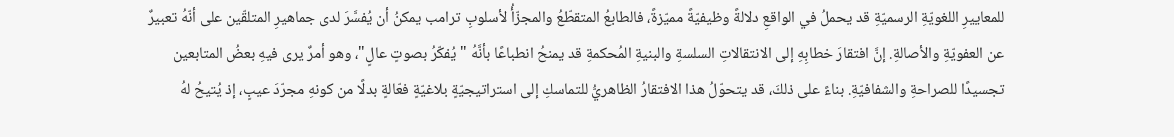للمعاييرِ اللغويّةِ الرسميّةِ قد يحملُ في الواقعِ دلالةً وظيفيّةً مميّزةً، فالطابعُ المتقطّعُ والمجزّأُ لأسلوبِ ترامب يمكنُ أن يُفسَّرَ لدى جماهيرِ المتلقّين على أنّهُ تعبيرٌ عن العفويّةِ والأصالةِ. إنَّ افتقارَ خطابِهِ إلى الانتقالاتِ السلسةِ والبنيةِ المُحكمةِ قد يمنحُ انطباعًا بأنَّهُ "يُفكّرُ بصوتٍ عالٍ"، وهو أمرٌ يرى فيهِ بعضُ المتابعين تجسيدًا للصراحةِ والشفافيّةِ. بناءً على ذلكَ، قد يتحوّلُ هذا الافتقارُ الظاهريُّ للتماسكِ إلى استراتيجيّةٍ بلاغيّةٍ فعّالةٍ بدلًا من كونهِ مجرّدَ عيبٍ، إذ يُتيحُ لهُ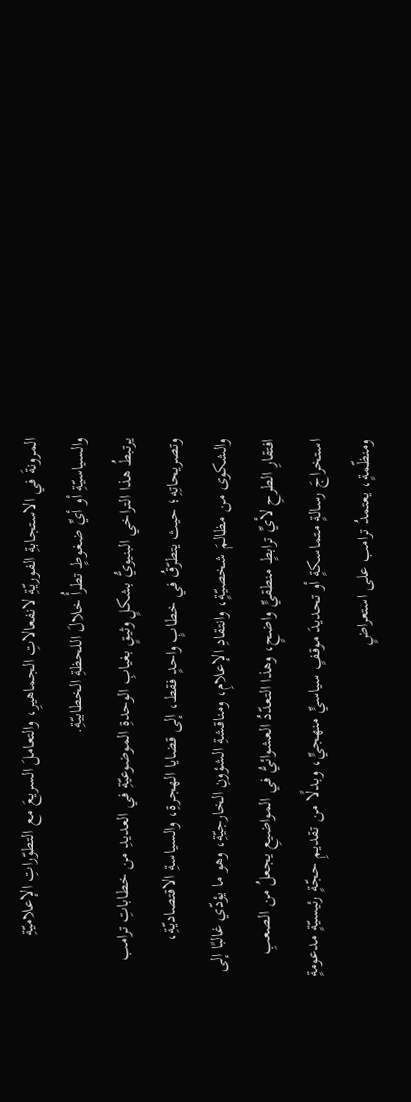المرونةَ في الاستجابةِ الفوريّةِ لانفعالاتِ الجماهيرِ، والتعاملَ السريعَ مع التطوّراتِ الإعلاميّةِ والسياسيّةِ أو أيِّ ضغوطٍ تطرأُ خلالَ اللحظةِ الخطابيّةِ.
يرتبطُ هذا التراخي البنيويُّ بشكلٍ وثيقٍ بغيابِ الوحدةِ الموضوعيّةِ في العديدِ من خطاباتِ ترامب وتصريحاتِهِ؛ حيث يتطرّقُ في خطابٍ واحدٍ فقط، إلى قضايا الهجرةِ، والسياسةِ الاقتصاديّةِ، والشكوى من مظالمَ شخصيّةٍ، وانتقادِ الإعلامِ، ومناقشةِ الشؤونِ الخارجيّةِ، وهو ما يؤدّي غالبًا إلى افتقارِ الطرحِ لأيِّ ترابطٍ منطقيٍّ واضحٍ، وهذا التعدّدُ العشوائيُّ في المواضيعِ يجعلُ من الصعبِ استخراجَ رسالةٍ متماسكةٍ أو تحديدَ موقفٍ سياسيٍّ منهجيٍّ، وبدلًا من تقديمِ حجّةٍ رئيسيّةٍ مدعومةٍ ومنظّمةٍ، يعتمدُ ترامب على استعراضٍ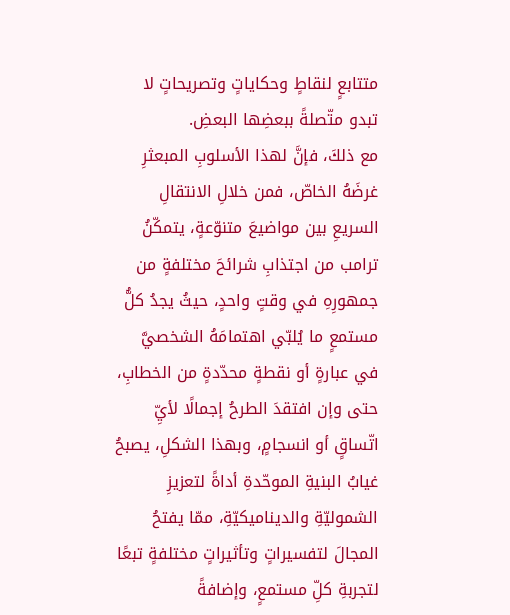متتابعٍ لنقاطٍ وحكاياتٍ وتصريحاتٍ لا تبدو متّصلةً ببعضِها البعضِ.
مع ذلكَ، فإنَّ لهذا الأسلوبِ المبعثرِ غرضَهُ الخاصّ، فمن خلالِ الانتقالِ السريعِ بين مواضيعَ متنوّعةٍ، يتمكّنُ ترامب من اجتذابِ شرائحَ مختلفةٍ من جمهورِهِ في وقتٍ واحدٍ، حيثُ يجدُ كلُّ مستمعٍ ما يُلبّي اهتمامَهُ الشخصيَّ في عبارةٍ أو نقطةٍ محدّدةٍ من الخطابِ، حتى وإن افتقدَ الطرحُ إجمالًا لأيِّ اتّساقٍ أو انسجامٍ، وبهذا الشكلِ، يصبحُ غيابُ البنيةِ الموحّدةِ أداةً لتعزيزِ الشموليّةِ والديناميكيّةِ، ممّا يفتحُ المجالَ لتفسيراتٍ وتأثيراتٍ مختلفةٍ تبعًا لتجربةِ كلِّ مستمعٍ، وإضافةً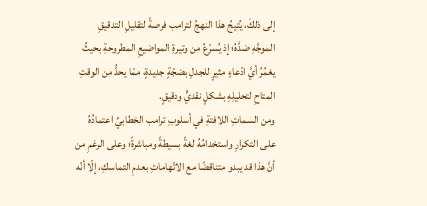إلى ذلكَ، يُتيحُ هذا النهجُ لترامب فرصةً لتقليلِ التدقيقِ الموجَّهِ ضدَّهُ؛ إذ يُسرّعُ من وتيرةِ المواضيعِ المطروحةِ بحيثُ يغمُرُ أيَّ ادّعاءٍ مثيرٍ للجدلِ بضجّةٍ جديدةٍ، ممّا يحدُّ من الوقتِ المتاحِ لتحليلِهِ بشكلٍ نقديٍّ ودقيقٍ.
ومن السماتِ اللافتةِ في أسلوبِ ترامب الخطابيِّ اعتمادُهُ على التكرارِ واستخدامُهُ لغةً بسيطةً ومباشرةً؛ وعلى الرغمِ من أنَّ هذا قد يبدو متناقضًا مع الاتّهاماتِ بعدمِ التماسكِ، إلّا أنّه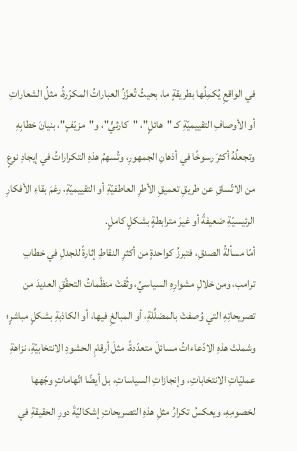في الواقعِ يُكمِلُها بطريقةٍ ما، بحيثُ تُعزّزُ العباراتُ المكرّرةُ، مثلُ الشعاراتِ أو الأوصافِ التقييميّةِ كـ "هائلٍ"، "كارثيٍّ"، و"مزيّفٍ"، بنيانَ خطابِهِ وتجعلُهُ أكثرَ رسوخًا في أذهانِ الجمهورِ، وتُسهمُ هذهِ التكراراتُ في إيجادِ نوعٍ من الاتّساقِ عن طريقِ تعميقِ الأطرِ العاطفيّةِ أو التقييميّةِ، رغمَ بقاءِ الأفكارِ الرئيسيّةِ ضعيفةً أو غيرَ مترابطةٍ بشكلٍ كاملٍ.
أمّا مسألةُ الصدقِ، فتبرزُ كواحدةٍ من أكثرِ النقاطِ إثارةً للجدلِ في خطابِ ترامب، ومن خلالِ مشوارِهِ السياسيِّ، وثّقتْ منظّماتُ التحقّقِ العديدَ من تصريحاتِهِ التي وُصفتْ بالمضلِّلةِ، أو المبالغِ فيها، أو الكاذبةِ بشكلٍ مباشرٍ؛ وشملتْ هذهِ الادّعاءاتُ مسائلَ متعدّدةً، مثلَ أرقامِ الحشودِ الانتخابيّةِ، نزاهةِ عمليّاتِ الانتخاباتِ، وإنجازاتِ السياساتِ، بل أيضًا اتّهاماتٍ وجّهها لخصومِهِ، ويعكسُ تكرارُ مثلِ هذهِ التصريحاتِ إشكاليّةَ دورِ الحقيقةِ في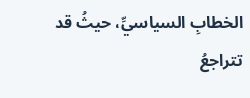الخطابِ السياسيِّ، حيثُ قد تتراجعُ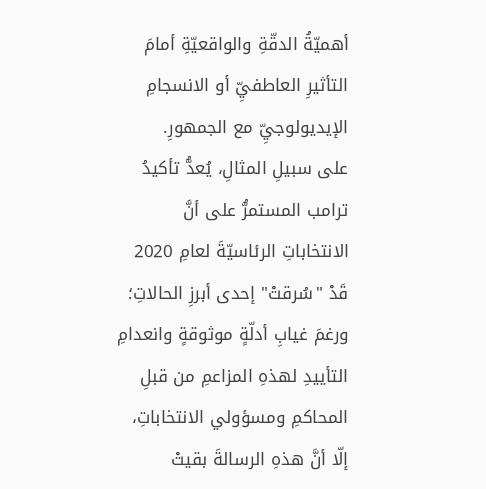أهميّةُ الدقّةِ والواقعيّةِ أمامَ التأثيرِ العاطفيِّ أو الانسجامِ الإيديولوجيِّ مع الجمهورِ.
على سبيلِ المثالِ، يُعدُّ تأكيدُ ترامب المستمرُّ على أنَّ الانتخاباتِ الرئاسيّةَ لعامِ 2020 قَدْ "سُرقتْ" إحدى أبرزِ الحالاتِ؛ ورغمَ غيابِ أدلّةٍ موثوقةٍ وانعدامِ التأييدِ لهذهِ المزاعمِ من قبلِ المحاكمِ ومسؤولي الانتخاباتِ، إلّا أنَّ هذهِ الرسالةَ بقيتْ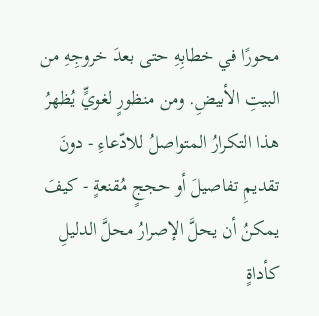محورًا في خطابِهِ حتى بعدَ خروجِهِ من البيتِ الأبيضِ. ومن منظورٍ لغويٍّ يُظهرُ هذا التكرارُ المتواصلُ للادّعاءِ - دونَ تقديمِ تفاصيلَ أو حججٍ مُقنعةٍ - كيفَ يمكنُ أن يحلَّ الإصرارُ محلَّ الدليلِ كأداةٍ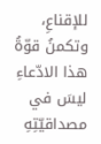للإقناعِ، وتكمنُ قوّةُ هذا الادّعاءِ ليسَ في مصداقيّتِهِ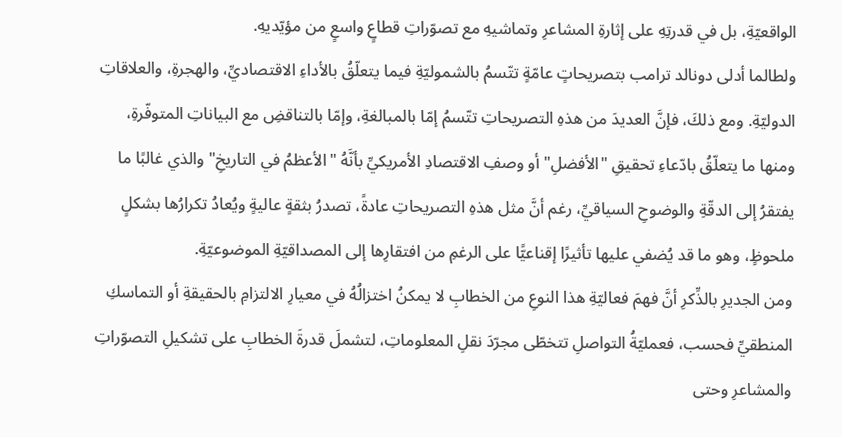الواقعيّةِ، بل في قدرتِهِ على إثارةِ المشاعرِ وتماشيهِ مع تصوّراتِ قطاعٍ واسعٍ من مؤيّديهِ.
ولطالما أدلى دونالد ترامب بتصريحاتٍ عامّةٍ تتّسمُ بالشموليّةِ فيما يتعلّقُ بالأداءِ الاقتصاديِّ، والهجرةِ، والعلاقاتِ الدوليّةِ. ومع ذلكَ، فإنَّ العديدَ من هذهِ التصريحاتِ تتّسمُ إمّا بالمبالغةِ، وإمّا بالتناقضِ مع البياناتِ المتوفّرةِ، ومنها ما يتعلّقُ بادّعاءِ تحقيقِ "الأفضلِ" أو وصفِ الاقتصادِ الأمريكيِّ بأنَّهُ "الأعظمُ في التاريخِ" والذي غالبًا ما يفتقرُ إلى الدقّةِ والوضوحِ السياقيِّ، رغم أنَّ مثل هذهِ التصريحاتِ عادةً، تصدرُ بثقةٍ عاليةٍ ويُعادُ تكرارُها بشكلٍ ملحوظٍ، وهو ما قد يُضفي عليها تأثيرًا إقناعيًّا على الرغمِ من افتقارِها إلى المصداقيّةِ الموضوعيّةِ.
ومن الجديرِ بالذِّكرِ أنَّ فهمَ فعاليّةِ هذا النوعِ من الخطابِ لا يمكنُ اختزالُهُ في معيارِ الالتزامِ بالحقيقةِ أو التماسكِ المنطقيِّ فحسب، فعمليّةُ التواصلِ تتخطّى مجرّدَ نقلِ المعلوماتِ، لتشملَ قدرةَ الخطابِ على تشكيلِ التصوّراتِ والمشاعرِ وحتى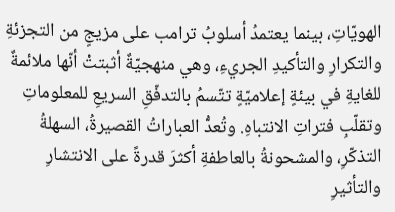الهويّاتِ، بينما يعتمدُ أسلوبُ ترامب على مزيجٍ من التجزئةِ والتكرارِ والتأكيدِ الجريءِ، وهي منهجيّةٌ أثبتتْ أنّها ملائمةٌ للغايةِ في بيئةٍ إعلاميّةٍ تتّسمُ بالتدفّقِ السريعِ للمعلوماتِ وتقلّبِ فتراتِ الانتباهِ. وتُعدُّ العباراتُ القصيرةُ، السهلةُ التذكّرِ، والمشحونةُ بالعاطفةِ أكثرَ قدرةً على الانتشارِ والتأثيرِ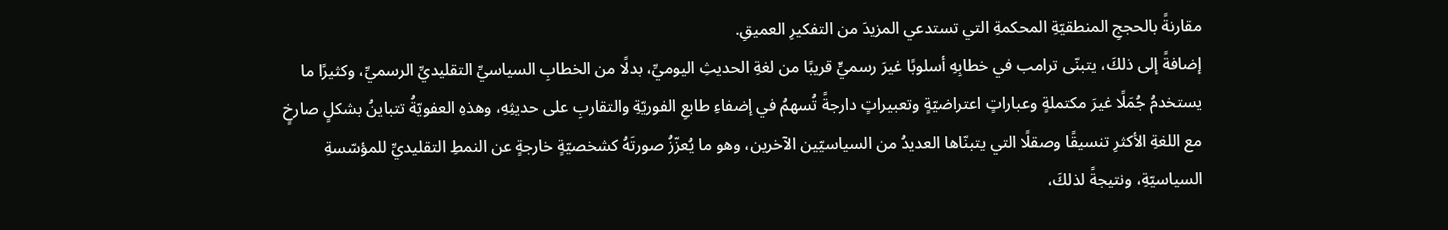مقارنةً بالحججِ المنطقيّةِ المحكمةِ التي تستدعي المزيدَ من التفكيرِ العميقِ.
إضافةً إلى ذلكَ، يتبنّى ترامب في خطابِهِ أسلوبًا غيرَ رسميٍّ قريبًا من لغةِ الحديثِ اليوميِّ، بدلًا من الخطابِ السياسيِّ التقليديِّ الرسميِّ، وكثيرًا ما يستخدمُ جُمَلًا غيرَ مكتملةٍ وعباراتٍ اعتراضيّةٍ وتعبيراتٍ دارجةً تُسهمُ في إضفاءِ طابعِ الفوريّةِ والتقاربِ على حديثِهِ، وهذهِ العفويّةُ تتباينُ بشكلٍ صارخٍ مع اللغةِ الأكثرِ تنسيقًا وصقلًا التي يتبنّاها العديدُ من السياسيّين الآخرين، وهو ما يُعزّزُ صورتَهُ كشخصيّةٍ خارجةٍ عن النمطِ التقليديِّ للمؤسّسةِ السياسيّةِ، ونتيجةً لذلكَ،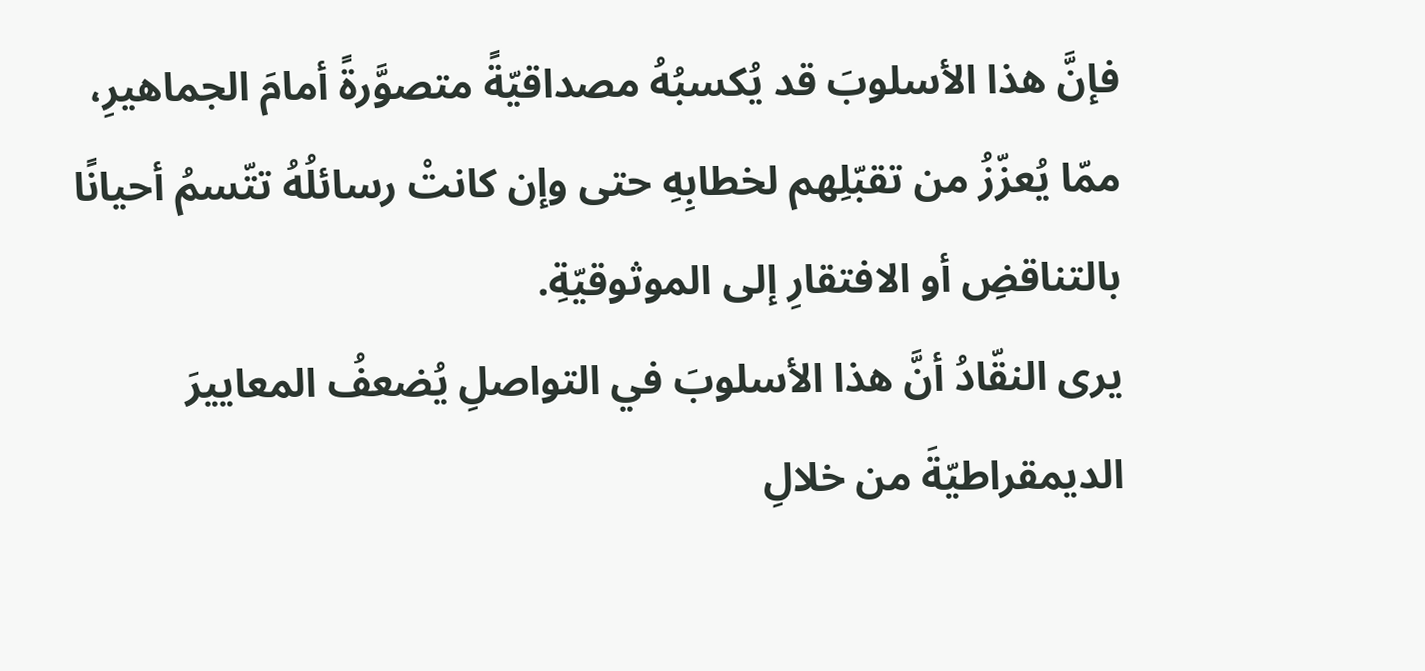فإنَّ هذا الأسلوبَ قد يُكسبُهُ مصداقيّةً متصوَّرةً أمامَ الجماهيرِ، ممّا يُعزّزُ من تقبّلِهم لخطابِهِ حتى وإن كانتْ رسائلُهُ تتّسمُ أحيانًا بالتناقضِ أو الافتقارِ إلى الموثوقيّةِ.
يرى النقّادُ أنَّ هذا الأسلوبَ في التواصلِ يُضعفُ المعاييرَ الديمقراطيّةَ من خلالِ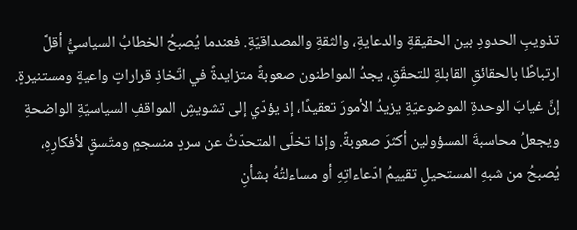تذويبِ الحدودِ بين الحقيقةِ والدعايةِ، والثقةِ والمصداقيّةِ. فعندما يُصبحُ الخطابُ السياسيُّ أقلَّ ارتباطًا بالحقائقِ القابلةِ للتحقّقِ، يجدُ المواطنون صعوبةً متزايدةً في اتّخاذِ قراراتٍ واعيةٍ ومستنيرةٍ. إنَّ غيابَ الوحدةِ الموضوعيّةِ يزيدُ الأمورَ تعقيدًا، إذ يؤدّي إلى تشويشِ المواقفِ السياسيّةِ الواضحةِ ويجعلُ محاسبةَ المسؤولين أكثرَ صعوبةً. وإذا تخلّى المتحدّثُ عن سردٍ منسجمٍ ومتّسقٍ لأفكارِهِ، يُصبحُ من شبهِ المستحيلِ تقييمُ ادّعاءاتِهِ أو مساءلتُهُ بشأنِ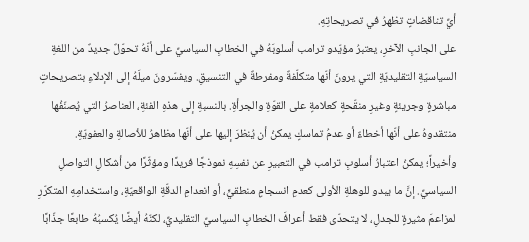أيِّ تناقضاتٍ تظهرُ في تصريحاتِهِ.
على الجانبِ الآخرِ، يعتبرُ مؤيّدو ترامب أسلوبَهُ في الخطابِ السياسيِّ على أنّهُ تحوّلٌ جديدٌ من اللغةِ السياسيّةِ التقليديّةِ التي يرونَ أنّها متكلّفةٌ ومفرطةٌ في التنسيقِ. ويفسّرونَ ميلَهُ إلى الإدلاءِ بتصريحاتٍ مباشرةٍ وجريئةٍ وغيرِ منقّحةٍ كعلامةٍ على القوّةِ والجرأةِ. بالنسبةِ إلى هذهِ الفئةِ، العناصرُ التي يُصنّفُها منتقدوهُ على أنّها أخطاءٌ أو عدمُ تماسكٍ يمكنُ أن يُنظرَ إليها على أنّها مظاهرُ للأصالةِ والعفويّةِ.
وأخيراً؛ يمكنُ اعتبارُ أسلوبِ ترامب في التعبيرِ عن نفسِهِ نموذجًا فريدًا ومؤثّرًا من أشكالِ التواصلِ السياسيِّ. إنَّ ما يبدو للوهلةِ الأولى كعدمِ انسجامٍ منطقيٍّ، أو انعدامِ الدقّةِ الواقعيّةِ، واستخدامِهِ المتكرّرِ لمزاعمَ مثيرةٍ للجدلِ، لا يتحدّى فقط أعرافَ الخطابِ السياسيِّ التقليديِّ، لكنّهُ أيضًا يُكسبُهُ طابعًا جذّابًا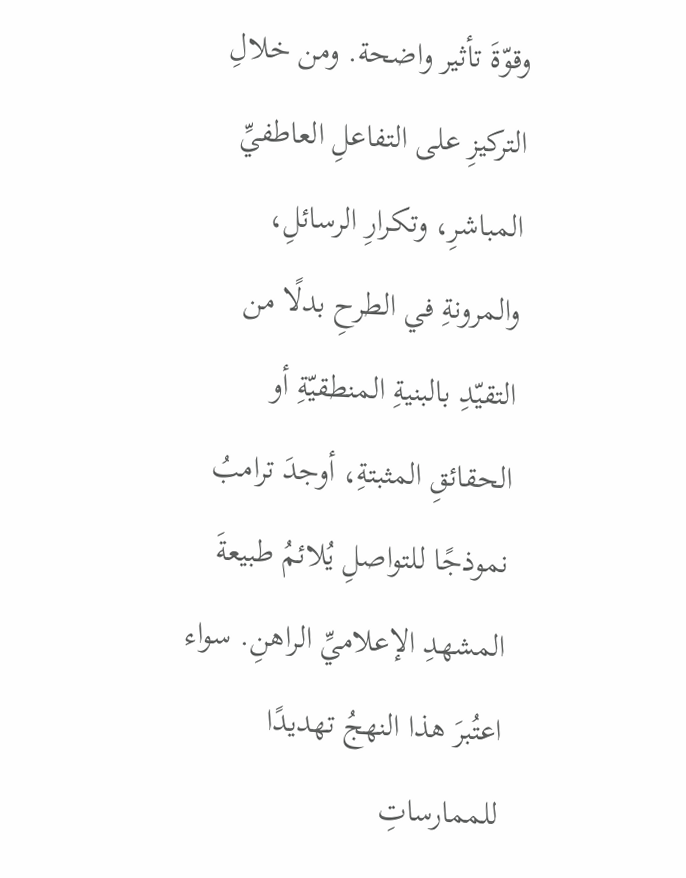وقوّةَ تأثير واضحة. ومن خلالِ التركيزِ على التفاعلِ العاطفيِّ المباشرِ، وتكرارِ الرسائلِ، والمرونةِ في الطرحِ بدلًا من التقيّدِ بالبنيةِ المنطقيّةِ أو الحقائقِ المثبتةِ، أوجدَ ترامبُ نموذجًا للتواصلِ يُلائمُ طبيعةَ المشهدِ الإعلاميِّ الراهنِ. سواء اعتُبرَ هذا النهجُ تهديدًا للممارساتِ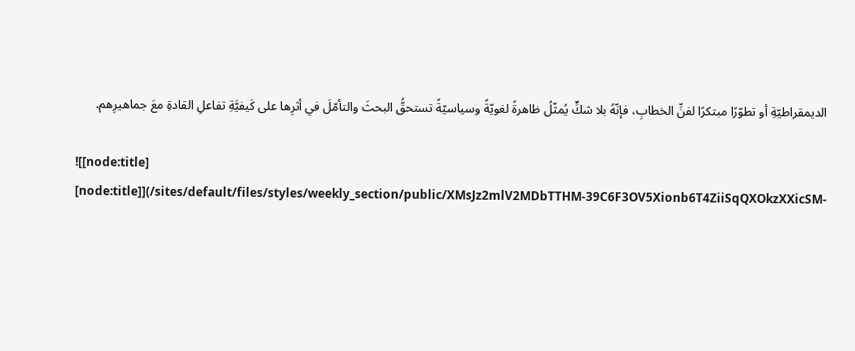الديمقراطيّةِ أو تطوّرًا مبتكرًا لفنِّ الخطابِ، فإنّهُ بلا شكٍّ يُمثّلُ ظاهرةً لغويّةً وسياسيّةً تستحقُّ البحثَ والتأمّلَ في أثرِها على كَيفيَّةِ تفاعلِ القادةِ معَ جماهيرِهم.

![[node:title] [node:title]](/sites/default/files/styles/weekly_section/public/XMsJz2mlV2MDbTTHM-39C6F3OV5Xionb6T4ZiiSqQXOkzXXicSM-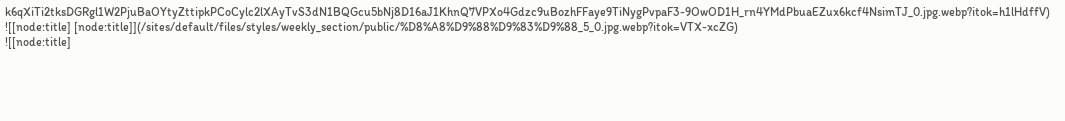k6qXiTi2tksDGRgl1W2PjuBaOYtyZttipkPCoCylc2lXAyTvS3dN1BQGcu5bNj8D16aJ1KhnQ7VPXo4Gdzc9uBozhFFaye9TiNygPvpaF3-9OwOD1H_rn4YMdPbuaEZux6kcf4NsimTJ_0.jpg.webp?itok=h1lHdffV)
![[node:title] [node:title]](/sites/default/files/styles/weekly_section/public/%D8%A8%D9%88%D9%83%D9%88_5_0.jpg.webp?itok=VTX-xcZG)
![[node:title]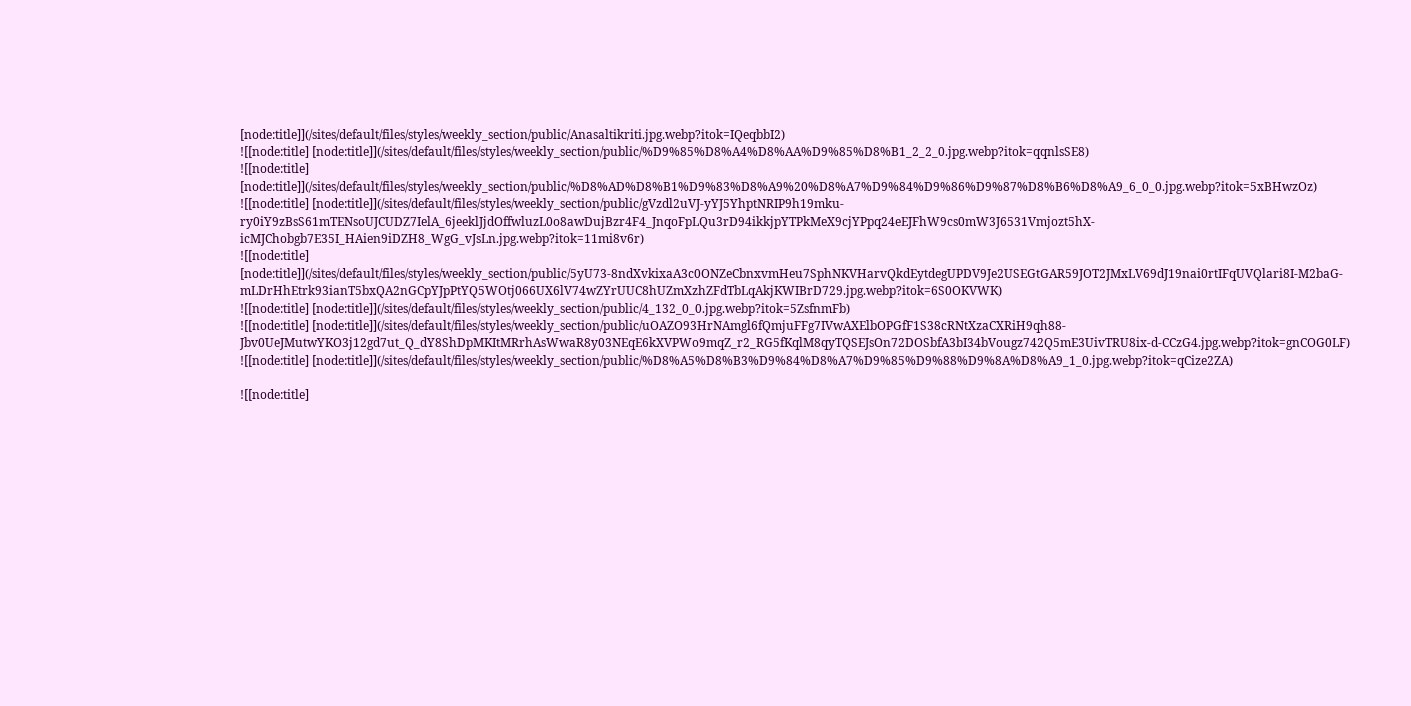[node:title]](/sites/default/files/styles/weekly_section/public/Anasaltikriti.jpg.webp?itok=IQeqbbI2)
![[node:title] [node:title]](/sites/default/files/styles/weekly_section/public/%D9%85%D8%A4%D8%AA%D9%85%D8%B1_2_2_0.jpg.webp?itok=qqnlsSE8)
![[node:title] [node:title]](/sites/default/files/styles/weekly_section/public/%D8%AD%D8%B1%D9%83%D8%A9%20%D8%A7%D9%84%D9%86%D9%87%D8%B6%D8%A9_6_0_0.jpg.webp?itok=5xBHwzOz)
![[node:title] [node:title]](/sites/default/files/styles/weekly_section/public/gVzdl2uVJ-yYJ5YhptNRIP9h19mku-ry0iY9zBsS61mTENsoUJCUDZ7IelA_6jeeklJjdOffwluzL0o8awDujBzr4F4_JnqoFpLQu3rD94ikkjpYTPkMeX9cjYPpq24eEJFhW9cs0mW3J6531Vmjozt5hX-icMJChobgb7E35I_HAien9iDZH8_WgG_vJsLn.jpg.webp?itok=11mi8v6r)
![[node:title] [node:title]](/sites/default/files/styles/weekly_section/public/5yU73-8ndXvkixaA3c0ONZeCbnxvmHeu7SphNKVHarvQkdEytdegUPDV9Je2USEGtGAR59JOT2JMxLV69dJ19nai0rtIFqUVQlari8I-M2baG-mLDrHhEtrk93ianT5bxQA2nGCpYJpPtYQ5WOtj066UX6lV74wZYrUUC8hUZmXzhZFdTbLqAkjKWIBrD729.jpg.webp?itok=6S0OKVWK)
![[node:title] [node:title]](/sites/default/files/styles/weekly_section/public/4_132_0_0.jpg.webp?itok=5ZsfnmFb)
![[node:title] [node:title]](/sites/default/files/styles/weekly_section/public/uOAZO93HrNAmgl6fQmjuFFg7IVwAXElbOPGfF1S38cRNtXzaCXRiH9qh88-Jbv0UeJMutwYKO3j12gd7ut_Q_dY8ShDpMKItMRrhAsWwaR8y03NEqE6kXVPWo9mqZ_r2_RG5fKqlM8qyTQSEJsOn72DOSbfA3bI34bVougz742Q5mE3UivTRU8ix-d-CCzG4.jpg.webp?itok=gnCOG0LF)
![[node:title] [node:title]](/sites/default/files/styles/weekly_section/public/%D8%A5%D8%B3%D9%84%D8%A7%D9%85%D9%88%D9%8A%D8%A9_1_0.jpg.webp?itok=qCize2ZA)

![[node:title]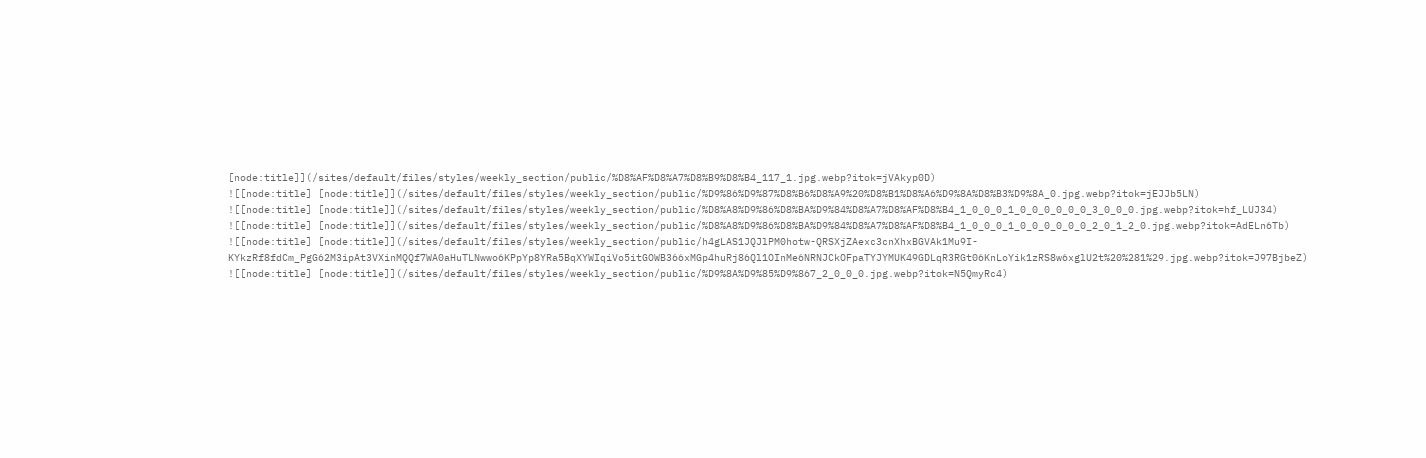[node:title]](/sites/default/files/styles/weekly_section/public/%D8%AF%D8%A7%D8%B9%D8%B4_117_1.jpg.webp?itok=jVAkyp0D)
![[node:title] [node:title]](/sites/default/files/styles/weekly_section/public/%D9%86%D9%87%D8%B6%D8%A9%20%D8%B1%D8%A6%D9%8A%D8%B3%D9%8A_0.jpg.webp?itok=jEJJb5LN)
![[node:title] [node:title]](/sites/default/files/styles/weekly_section/public/%D8%A8%D9%86%D8%BA%D9%84%D8%A7%D8%AF%D8%B4_1_0_0_0_1_0_0_0_0_0_0_3_0_0_0.jpg.webp?itok=hf_LUJ34)
![[node:title] [node:title]](/sites/default/files/styles/weekly_section/public/%D8%A8%D9%86%D8%BA%D9%84%D8%A7%D8%AF%D8%B4_1_0_0_0_1_0_0_0_0_0_0_2_0_1_2_0.jpg.webp?itok=AdELn6Tb)
![[node:title] [node:title]](/sites/default/files/styles/weekly_section/public/h4gLAS1JQJlPM0hotw-QRSXjZAexc3cnXhxBGVAk1Mu9I-KYkzRf8fdCm_PgG62M3ipAt3VXinMQQf7WA0aHuTLNwwo6KPpYp8YRa5BqXYWIqiVo5itGOWB366xMGp4huRj86Ql1OInMe6NRNJCkOFpaTYJYMUK49GDLqR3RGt06KnLoYik1zRS8w6xglU2t%20%281%29.jpg.webp?itok=J97BjbeZ)
![[node:title] [node:title]](/sites/default/files/styles/weekly_section/public/%D9%8A%D9%85%D9%867_2_0_0_0.jpg.webp?itok=N5QmyRc4)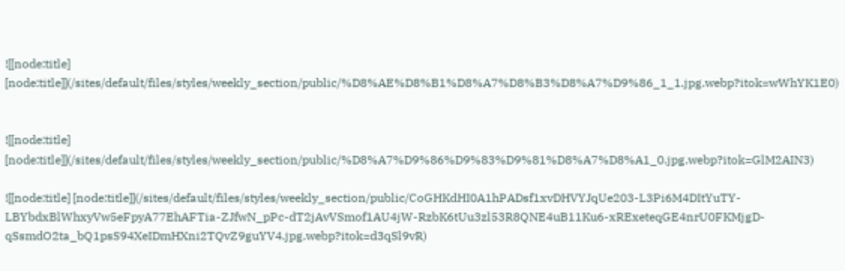![[node:title] [node:title]](/sites/default/files/styles/weekly_section/public/%D8%AE%D8%B1%D8%A7%D8%B3%D8%A7%D9%86_1_1.jpg.webp?itok=wWhYK1E0)


![[node:title] [node:title]](/sites/default/files/styles/weekly_section/public/%D8%A7%D9%86%D9%83%D9%81%D8%A7%D8%A1_0.jpg.webp?itok=GlM2AIN3)

![[node:title] [node:title]](/sites/default/files/styles/weekly_section/public/CoGHKdHI0A1hPADsf1xvDHVYJqUe203-L3Pi6M4DItYuTY-LBYbdxBlWhxyVw5eFpyA77EhAFTia-ZJfwN_pPc-dT2jAvVSmof1AU4jW-RzbK6tUu3zl53R8QNE4uB11Ku6-xRExeteqGE4nrU0FKMjgD-qSsmdO2ta_bQ1psS94XeIDmHXni2TQvZ9guYV4.jpg.webp?itok=d3qSl9vR)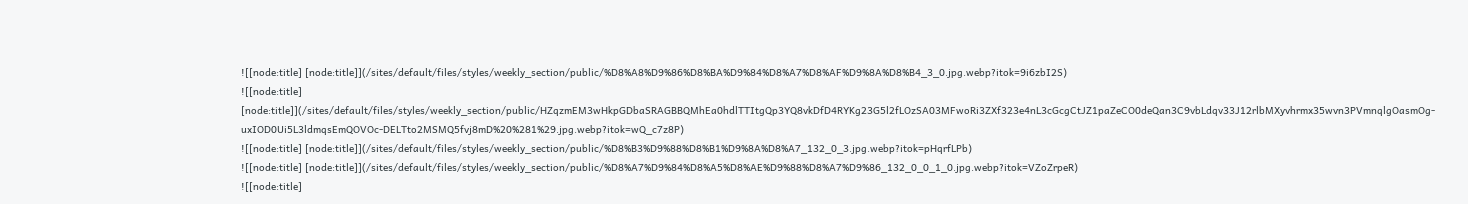![[node:title] [node:title]](/sites/default/files/styles/weekly_section/public/%D8%A8%D9%86%D8%BA%D9%84%D8%A7%D8%AF%D9%8A%D8%B4_3_0.jpg.webp?itok=9i6zbI2S)
![[node:title] [node:title]](/sites/default/files/styles/weekly_section/public/HZqzmEM3wHkpGDbaSRAGBBQMhEa0hdlTTItgQp3YQ8vkDfD4RYKg23G5l2fLOzSA03MFwoRi3ZXf323e4nL3cGcgCtJZ1paZeCO0deQan3C9vbLdqv33J12rlbMXyvhrmx35wvn3PVmnqlgOasmOg-uxIOD0Ui5L3ldmqsEmQOVOc-DELTto2MSMQ5fvj8mD%20%281%29.jpg.webp?itok=wQ_c7z8P)
![[node:title] [node:title]](/sites/default/files/styles/weekly_section/public/%D8%B3%D9%88%D8%B1%D9%8A%D8%A7_132_0_3.jpg.webp?itok=pHqrfLPb)
![[node:title] [node:title]](/sites/default/files/styles/weekly_section/public/%D8%A7%D9%84%D8%A5%D8%AE%D9%88%D8%A7%D9%86_132_0_0_1_0.jpg.webp?itok=VZoZrpeR)
![[node:title]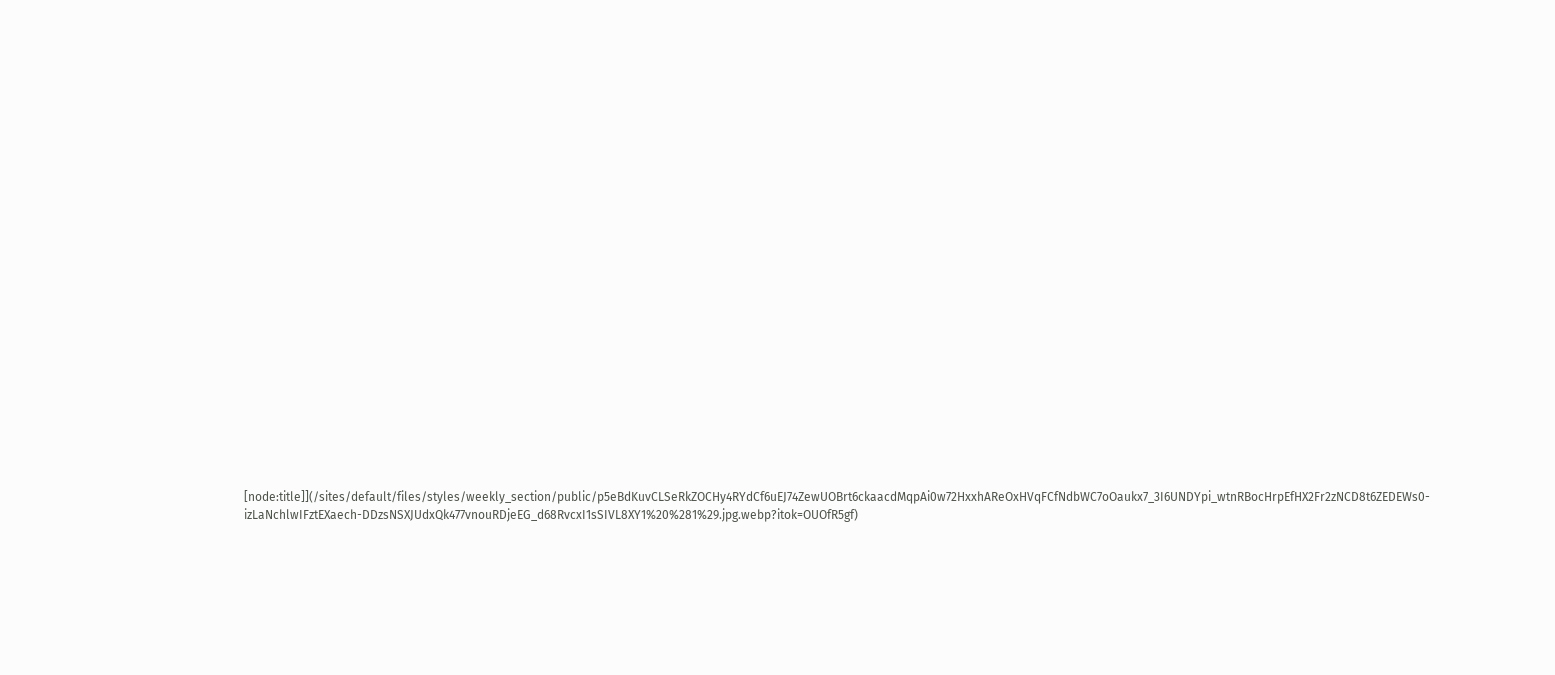[node:title]](/sites/default/files/styles/weekly_section/public/p5eBdKuvCLSeRkZOCHy4RYdCf6uEJ74ZewUOBrt6ckaacdMqpAi0w72HxxhAReOxHVqFCfNdbWC7oOaukx7_3I6UNDYpi_wtnRBocHrpEfHX2Fr2zNCD8t6ZEDEWs0-izLaNchlwIFztEXaech-DDzsNSXJUdxQk477vnouRDjeEG_d68RvcxI1sSIVL8XY1%20%281%29.jpg.webp?itok=OUOfR5gf)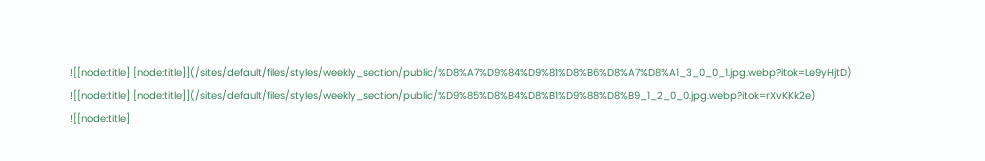![[node:title] [node:title]](/sites/default/files/styles/weekly_section/public/%D8%A7%D9%84%D9%81%D8%B6%D8%A7%D8%A1_3_0_0_1.jpg.webp?itok=Le9yHjtD)
![[node:title] [node:title]](/sites/default/files/styles/weekly_section/public/%D9%85%D8%B4%D8%B1%D9%88%D8%B9_1_2_0_0.jpg.webp?itok=rXvKKk2e)
![[node:title]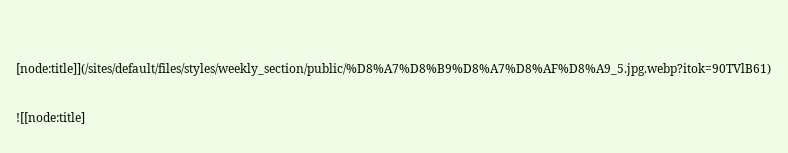[node:title]](/sites/default/files/styles/weekly_section/public/%D8%A7%D8%B9%D8%A7%D8%AF%D8%A9_5.jpg.webp?itok=90TVlB61)

![[node:title]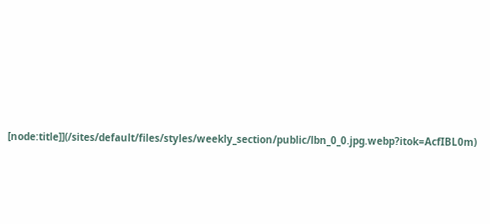[node:title]](/sites/default/files/styles/weekly_section/public/lbn_0_0.jpg.webp?itok=AcfIBL0m)